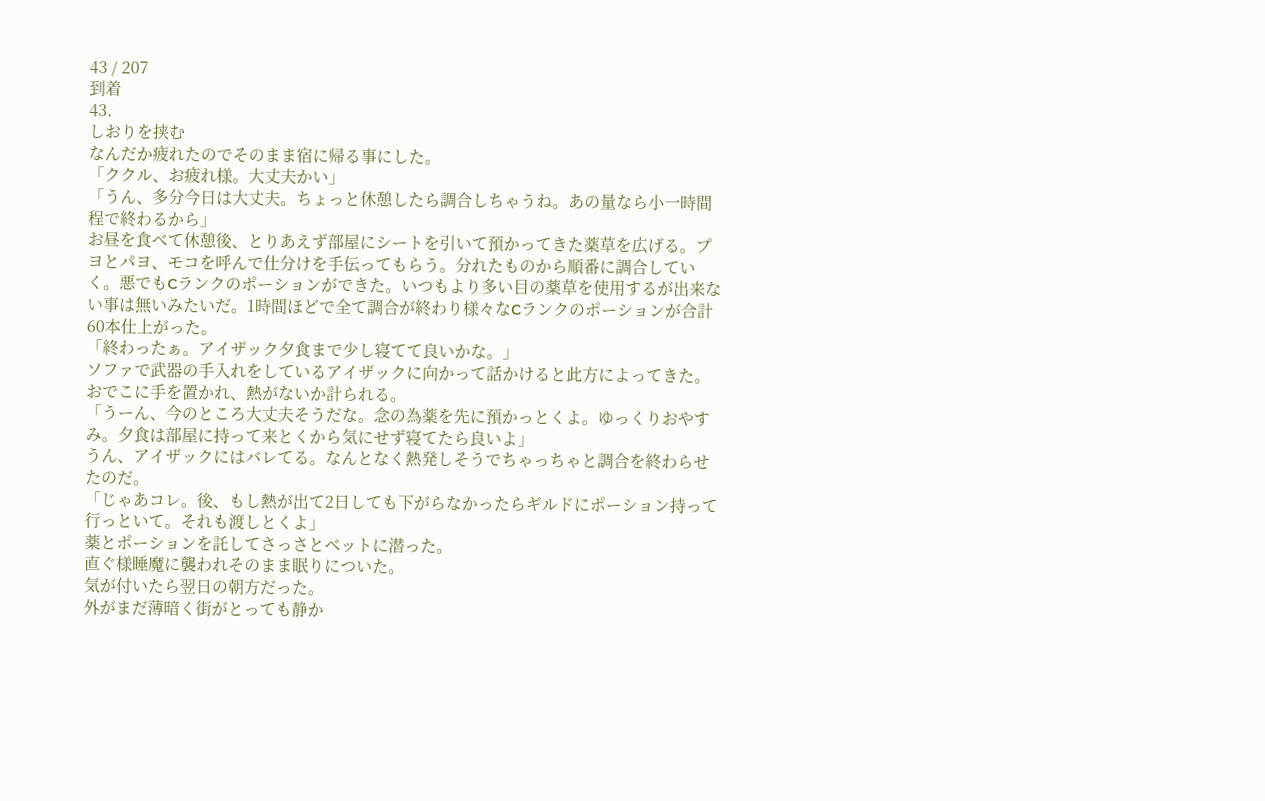43 / 207
到着
43.
しおりを挟む
なんだか疲れたのでそのまま宿に帰る事にした。
「ククル、お疲れ様。大丈夫かい」
「うん、多分今日は大丈夫。ちょっと休憩したら調合しちゃうね。あの量なら小一時間程で終わるから」
お昼を食べて休憩後、とりあえず部屋にシートを引いて預かってきた薬草を広げる。プヨとパヨ、モコを呼んで仕分けを手伝ってもらう。分れたものから順番に調合していく。悪でもCランクのポーションができた。いつもより多い目の薬草を使用するが出来ない事は無いみたいだ。1時間ほどで全て調合が終わり様々なCランクのポーションが合計60本仕上がった。
「終わったぁ。アイザック夕食まで少し寝てて良いかな。」
ソファで武器の手入れをしているアイザックに向かって話かけると此方によってきた。
おでこに手を置かれ、熱がないか計られる。
「うーん、今のところ大丈夫そうだな。念の為薬を先に預かっとくよ。ゆっくりおやすみ。夕食は部屋に持って来とくから気にせず寝てたら良いよ」
うん、アイザックにはバレてる。なんとなく熱発しそうでちゃっちゃと調合を終わらせたのだ。
「じゃあコレ。後、もし熱が出て2日しても下がらなかったらギルドにポーション持って行っといて。それも渡しとくよ」
薬とポーションを託してさっさとベットに潜った。
直ぐ様睡魔に襲われそのまま眠りについた。
気が付いたら翌日の朝方だった。
外がまだ薄暗く街がとっても静か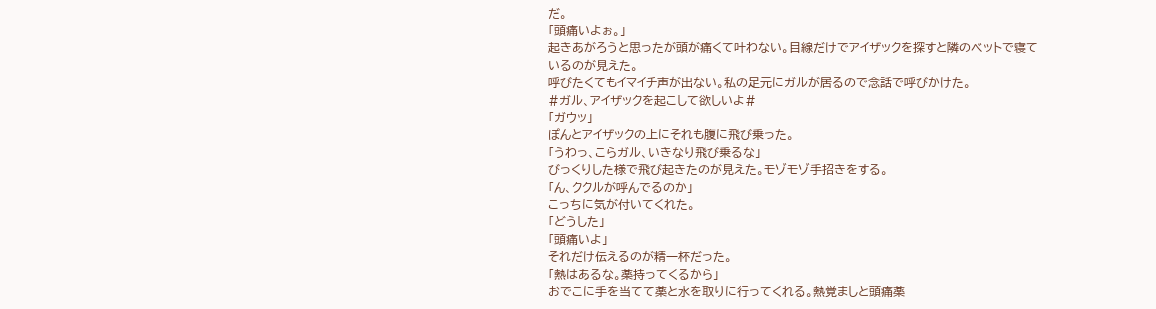だ。
「頭痛いよぉ。」
起きあがろうと思ったが頭が痛くて叶わない。目線だけでアイザックを探すと隣のベットで寝ているのが見えた。
呼びたくてもイマイチ声が出ない。私の足元にガルが居るので念話で呼びかけた。
#ガル、アイザックを起こして欲しいよ#
「ガウッ」
ぽんとアイザックの上にそれも腹に飛び乗った。
「うわっ、こらガル、いきなり飛び乗るな」
びっくりした様で飛び起きたのが見えた。モゾモゾ手招きをする。
「ん、ククルが呼んでるのか」
こっちに気が付いてくれた。
「どうした」
「頭痛いよ」
それだけ伝えるのが精一杯だった。
「熱はあるな。薬持ってくるから」
おでこに手を当てて薬と水を取りに行ってくれる。熱覚ましと頭痛薬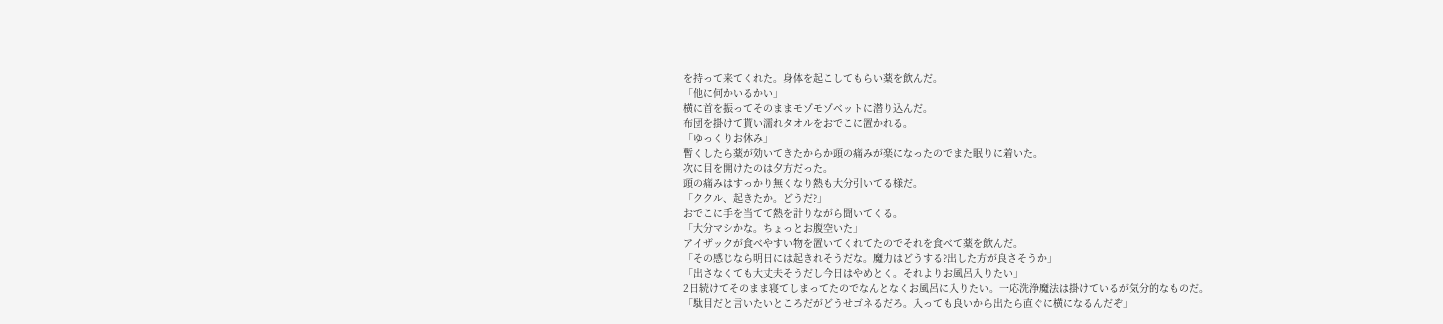を持って来てくれた。身体を起こしてもらい薬を飲んだ。
「他に何かいるかい」
横に首を振ってそのままモゾモゾベットに潜り込んだ。
布団を掛けて貰い濡れタオルをおでこに置かれる。
「ゆっくりお休み」
暫くしたら薬が効いてきたからか頭の痛みが楽になったのでまた眠りに着いた。
次に目を開けたのは夕方だった。
頭の痛みはすっかり無くなり熱も大分引いてる様だ。
「ククル、起きたか。どうだ?」
おでこに手を当てて熱を計りながら聞いてくる。
「大分マシかな。ちょっとお腹空いた」
アイザックが食べやすい物を置いてくれてたのでそれを食べて薬を飲んだ。
「その感じなら明日には起きれそうだな。魔力はどうする?出した方が良さそうか」
「出さなくても大丈夫そうだし今日はやめとく。それよりお風呂入りたい」
2日続けてそのまま寝てしまってたのでなんとなくお風呂に入りたい。一応洗浄魔法は掛けているが気分的なものだ。
「駄目だと言いたいところだがどうせゴネるだろ。入っても良いから出たら直ぐに横になるんだぞ」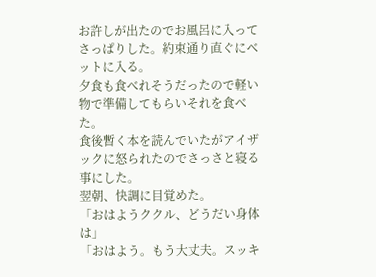お許しが出たのでお風呂に入ってさっぱりした。約束通り直ぐにベットに入る。
夕食も食べれそうだったので軽い物で準備してもらいそれを食べた。
食後暫く本を読んでいたがアイザックに怒られたのでさっさと寝る事にした。
翌朝、快調に目覚めた。
「おはようククル、どうだい身体は」
「おはよう。もう大丈夫。スッキ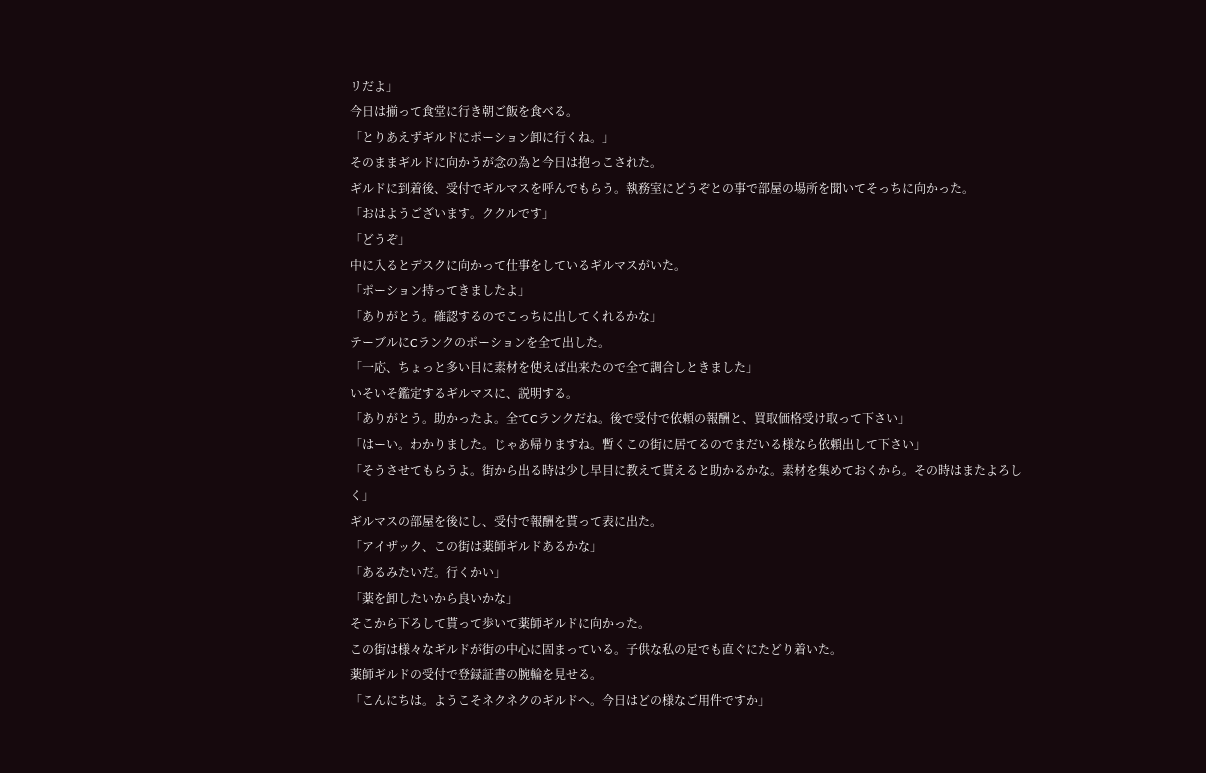リだよ」
今日は揃って食堂に行き朝ご飯を食べる。
「とりあえずギルドにポーション卸に行くね。」
そのままギルドに向かうが念の為と今日は抱っこされた。
ギルドに到着後、受付でギルマスを呼んでもらう。執務室にどうぞとの事で部屋の場所を聞いてそっちに向かった。
「おはようございます。ククルです」
「どうぞ」
中に入るとデスクに向かって仕事をしているギルマスがいた。
「ポーション持ってきましたよ」
「ありがとう。確認するのでこっちに出してくれるかな」
テーブルにCランクのポーションを全て出した。
「一応、ちょっと多い目に素材を使えば出来たので全て調合しときました」
いそいそ鑑定するギルマスに、説明する。
「ありがとう。助かったよ。全てCランクだね。後で受付で依頼の報酬と、買取価格受け取って下さい」
「はーい。わかりました。じゃあ帰りますね。暫くこの街に居てるのでまだいる様なら依頼出して下さい」
「そうさせてもらうよ。街から出る時は少し早目に教えて貰えると助かるかな。素材を集めておくから。その時はまたよろしく」
ギルマスの部屋を後にし、受付で報酬を貰って表に出た。
「アイザック、この街は薬師ギルドあるかな」
「あるみたいだ。行くかい」
「薬を卸したいから良いかな」
そこから下ろして貰って歩いて薬師ギルドに向かった。
この街は様々なギルドが街の中心に固まっている。子供な私の足でも直ぐにたどり着いた。
薬師ギルドの受付で登録証書の腕輪を見せる。
「こんにちは。ようこそネクネクのギルドへ。今日はどの様なご用件ですか」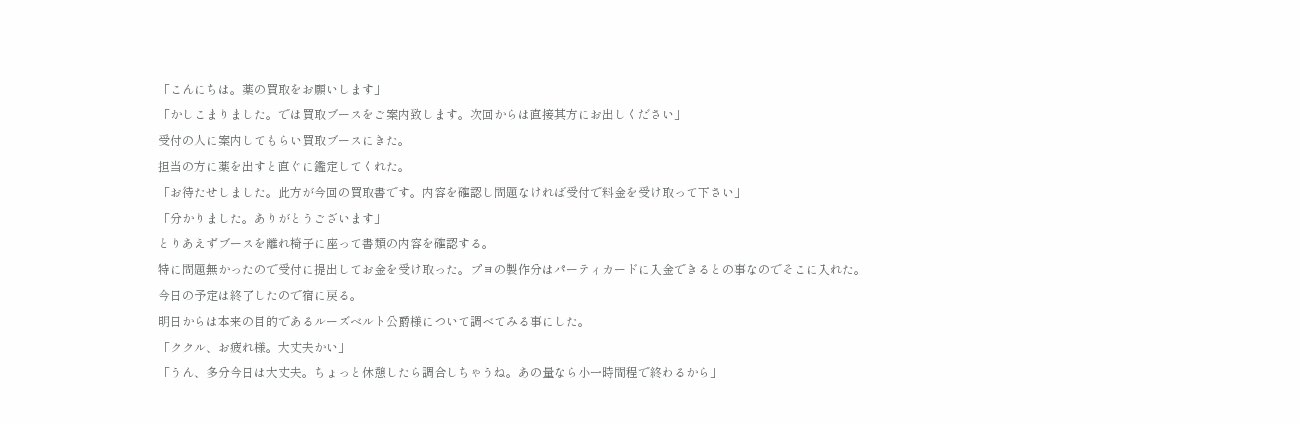「こんにちは。薬の買取をお願いします」
「かしこまりました。では買取ブースをご案内致します。次回からは直接其方にお出しください」
受付の人に案内してもらい買取ブースにきた。
担当の方に薬を出すと直ぐに鑑定してくれた。
「お待たせしました。此方が今回の買取書です。内容を確認し問題なければ受付で料金を受け取って下さい」
「分かりました。ありがとうございます」
とりあえずブースを離れ椅子に座って書類の内容を確認する。
特に問題無かったので受付に提出してお金を受け取った。プヨの製作分はパーティカードに入金できるとの事なのでそこに入れた。
今日の予定は終了したので宿に戻る。
明日からは本来の目的であるルーズベルト公爵様について調べてみる事にした。
「ククル、お疲れ様。大丈夫かい」
「うん、多分今日は大丈夫。ちょっと休憩したら調合しちゃうね。あの量なら小一時間程で終わるから」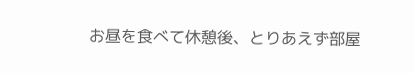お昼を食べて休憩後、とりあえず部屋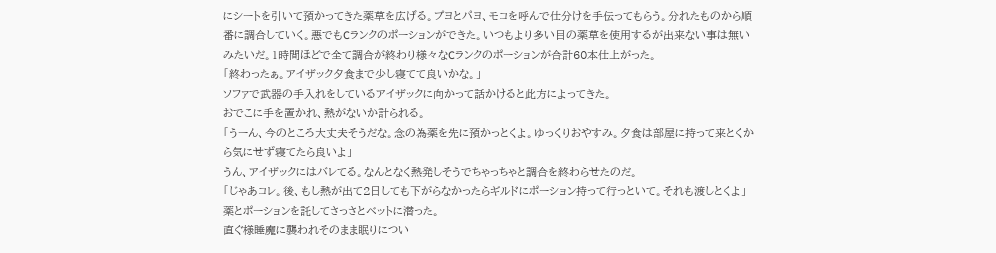にシートを引いて預かってきた薬草を広げる。プヨとパヨ、モコを呼んで仕分けを手伝ってもらう。分れたものから順番に調合していく。悪でもCランクのポーションができた。いつもより多い目の薬草を使用するが出来ない事は無いみたいだ。1時間ほどで全て調合が終わり様々なCランクのポーションが合計60本仕上がった。
「終わったぁ。アイザック夕食まで少し寝てて良いかな。」
ソファで武器の手入れをしているアイザックに向かって話かけると此方によってきた。
おでこに手を置かれ、熱がないか計られる。
「うーん、今のところ大丈夫そうだな。念の為薬を先に預かっとくよ。ゆっくりおやすみ。夕食は部屋に持って来とくから気にせず寝てたら良いよ」
うん、アイザックにはバレてる。なんとなく熱発しそうでちゃっちゃと調合を終わらせたのだ。
「じゃあコレ。後、もし熱が出て2日しても下がらなかったらギルドにポーション持って行っといて。それも渡しとくよ」
薬とポーションを託してさっさとベットに潜った。
直ぐ様睡魔に襲われそのまま眠りについ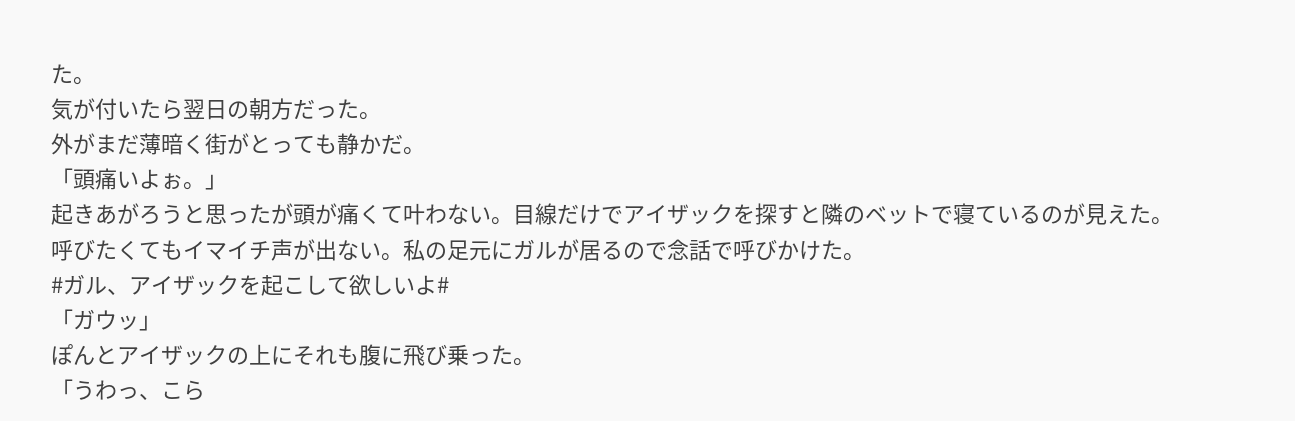た。
気が付いたら翌日の朝方だった。
外がまだ薄暗く街がとっても静かだ。
「頭痛いよぉ。」
起きあがろうと思ったが頭が痛くて叶わない。目線だけでアイザックを探すと隣のベットで寝ているのが見えた。
呼びたくてもイマイチ声が出ない。私の足元にガルが居るので念話で呼びかけた。
#ガル、アイザックを起こして欲しいよ#
「ガウッ」
ぽんとアイザックの上にそれも腹に飛び乗った。
「うわっ、こら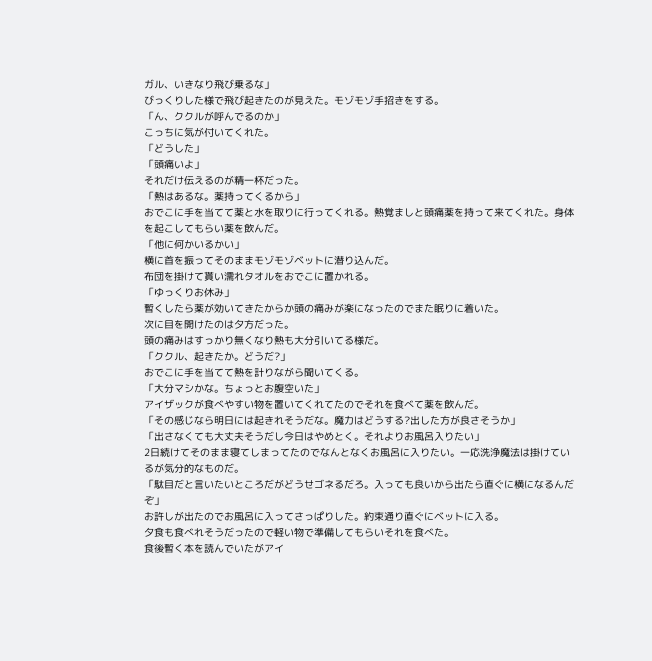ガル、いきなり飛び乗るな」
びっくりした様で飛び起きたのが見えた。モゾモゾ手招きをする。
「ん、ククルが呼んでるのか」
こっちに気が付いてくれた。
「どうした」
「頭痛いよ」
それだけ伝えるのが精一杯だった。
「熱はあるな。薬持ってくるから」
おでこに手を当てて薬と水を取りに行ってくれる。熱覚ましと頭痛薬を持って来てくれた。身体を起こしてもらい薬を飲んだ。
「他に何かいるかい」
横に首を振ってそのままモゾモゾベットに潜り込んだ。
布団を掛けて貰い濡れタオルをおでこに置かれる。
「ゆっくりお休み」
暫くしたら薬が効いてきたからか頭の痛みが楽になったのでまた眠りに着いた。
次に目を開けたのは夕方だった。
頭の痛みはすっかり無くなり熱も大分引いてる様だ。
「ククル、起きたか。どうだ?」
おでこに手を当てて熱を計りながら聞いてくる。
「大分マシかな。ちょっとお腹空いた」
アイザックが食べやすい物を置いてくれてたのでそれを食べて薬を飲んだ。
「その感じなら明日には起きれそうだな。魔力はどうする?出した方が良さそうか」
「出さなくても大丈夫そうだし今日はやめとく。それよりお風呂入りたい」
2日続けてそのまま寝てしまってたのでなんとなくお風呂に入りたい。一応洗浄魔法は掛けているが気分的なものだ。
「駄目だと言いたいところだがどうせゴネるだろ。入っても良いから出たら直ぐに横になるんだぞ」
お許しが出たのでお風呂に入ってさっぱりした。約束通り直ぐにベットに入る。
夕食も食べれそうだったので軽い物で準備してもらいそれを食べた。
食後暫く本を読んでいたがアイ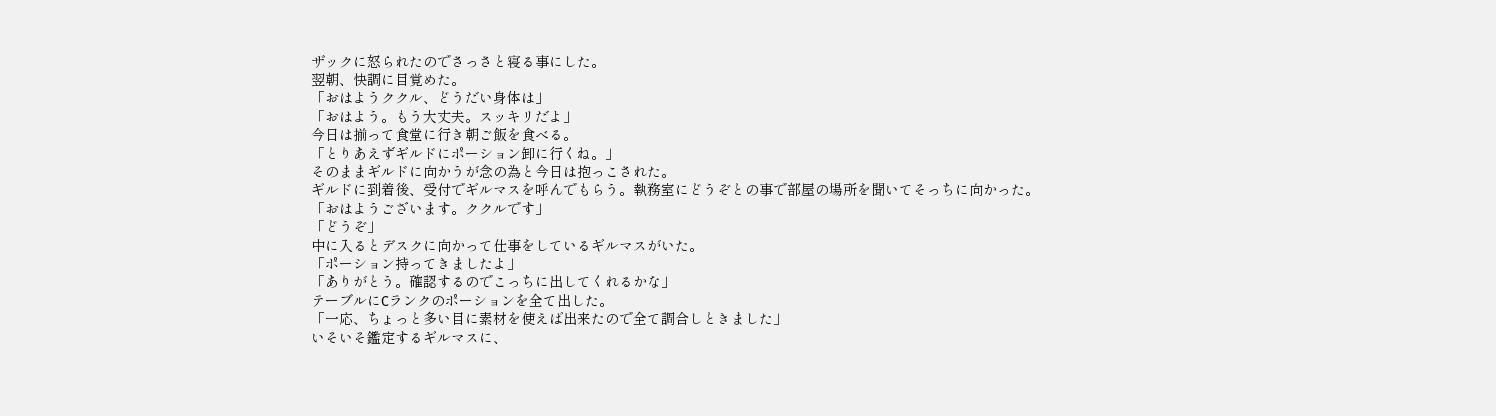ザックに怒られたのでさっさと寝る事にした。
翌朝、快調に目覚めた。
「おはようククル、どうだい身体は」
「おはよう。もう大丈夫。スッキリだよ」
今日は揃って食堂に行き朝ご飯を食べる。
「とりあえずギルドにポーション卸に行くね。」
そのままギルドに向かうが念の為と今日は抱っこされた。
ギルドに到着後、受付でギルマスを呼んでもらう。執務室にどうぞとの事で部屋の場所を聞いてそっちに向かった。
「おはようございます。ククルです」
「どうぞ」
中に入るとデスクに向かって仕事をしているギルマスがいた。
「ポーション持ってきましたよ」
「ありがとう。確認するのでこっちに出してくれるかな」
テーブルにCランクのポーションを全て出した。
「一応、ちょっと多い目に素材を使えば出来たので全て調合しときました」
いそいそ鑑定するギルマスに、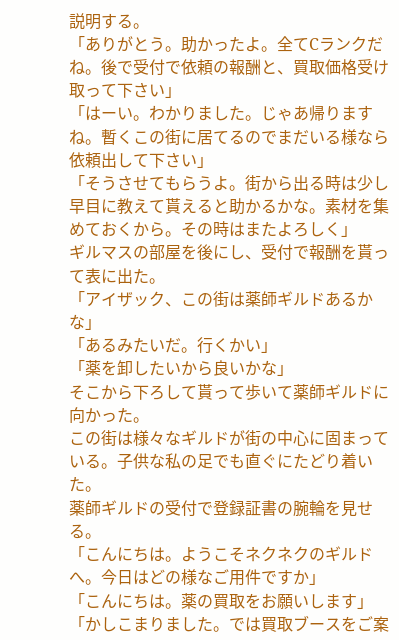説明する。
「ありがとう。助かったよ。全てCランクだね。後で受付で依頼の報酬と、買取価格受け取って下さい」
「はーい。わかりました。じゃあ帰りますね。暫くこの街に居てるのでまだいる様なら依頼出して下さい」
「そうさせてもらうよ。街から出る時は少し早目に教えて貰えると助かるかな。素材を集めておくから。その時はまたよろしく」
ギルマスの部屋を後にし、受付で報酬を貰って表に出た。
「アイザック、この街は薬師ギルドあるかな」
「あるみたいだ。行くかい」
「薬を卸したいから良いかな」
そこから下ろして貰って歩いて薬師ギルドに向かった。
この街は様々なギルドが街の中心に固まっている。子供な私の足でも直ぐにたどり着いた。
薬師ギルドの受付で登録証書の腕輪を見せる。
「こんにちは。ようこそネクネクのギルドへ。今日はどの様なご用件ですか」
「こんにちは。薬の買取をお願いします」
「かしこまりました。では買取ブースをご案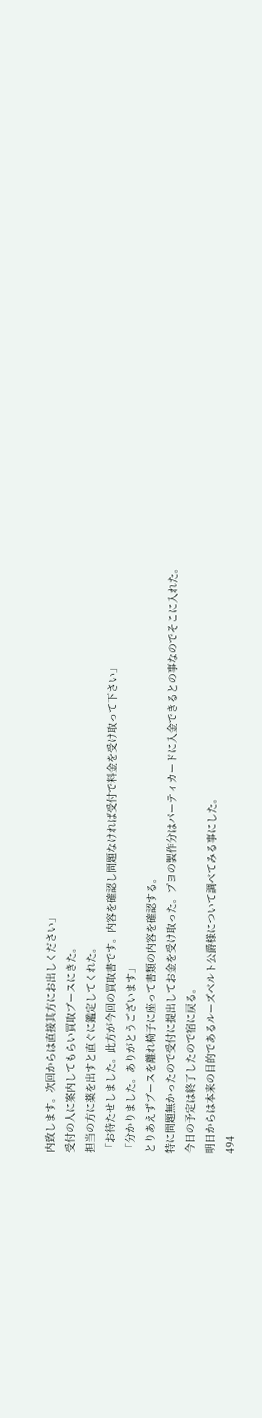内致します。次回からは直接其方にお出しください」
受付の人に案内してもらい買取ブースにきた。
担当の方に薬を出すと直ぐに鑑定してくれた。
「お待たせしました。此方が今回の買取書です。内容を確認し問題なければ受付で料金を受け取って下さい」
「分かりました。ありがとうございます」
とりあえずブースを離れ椅子に座って書類の内容を確認する。
特に問題無かったので受付に提出してお金を受け取った。プヨの製作分はパーティカードに入金できるとの事なのでそこに入れた。
今日の予定は終了したので宿に戻る。
明日からは本来の目的であるルーズベルト公爵様について調べてみる事にした。
494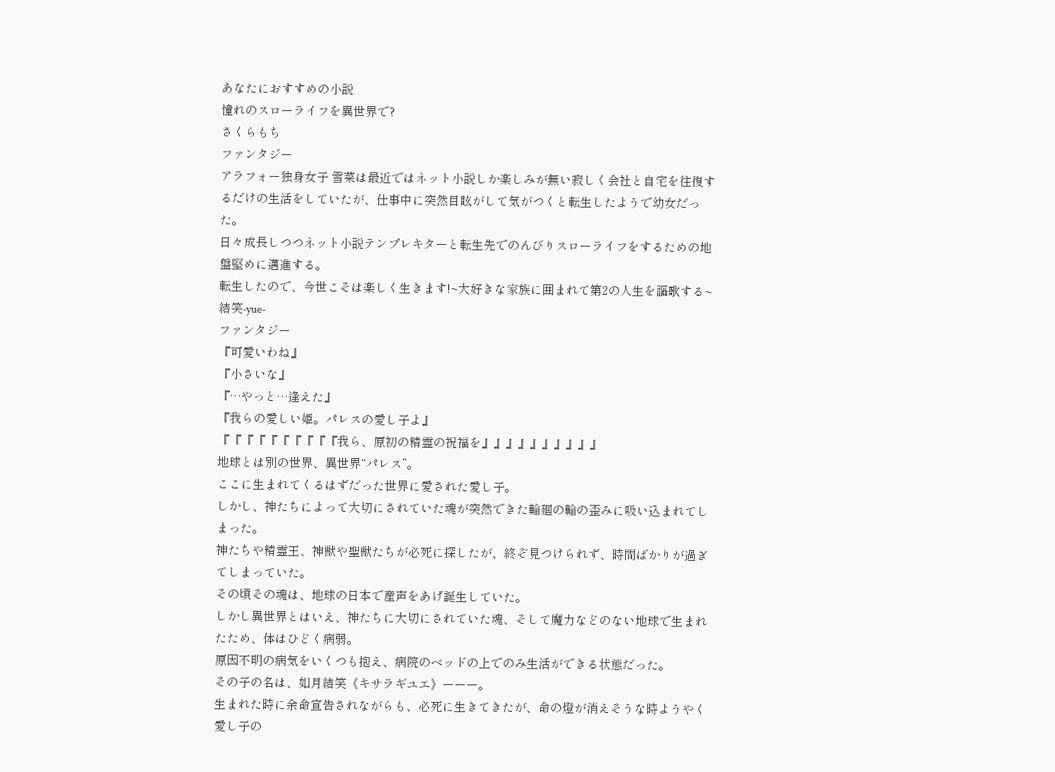あなたにおすすめの小説
憧れのスローライフを異世界で?
さくらもち
ファンタジー
アラフォー独身女子 雪菜は最近ではネット小説しか楽しみが無い寂しく会社と自宅を往復するだけの生活をしていたが、仕事中に突然目眩がして気がつくと転生したようで幼女だった。
日々成長しつつネット小説テンプレキターと転生先でのんびりスローライフをするための地盤堅めに邁進する。
転生したので、今世こそは楽しく生きます!~大好きな家族に囲まれて第2の人生を謳歌する~
結笑-yue-
ファンタジー
『可愛いわね』
『小さいな』
『…やっと…逢えた』
『我らの愛しい姫。パレスの愛し子よ』
『『『『『『『『『『我ら、原初の精霊の祝福を』』』』』』』』』』
地球とは別の世界、異世界“パレス”。
ここに生まれてくるはずだった世界に愛された愛し子。
しかし、神たちによって大切にされていた魂が突然できた輪廻の輪の歪みに吸い込まれてしまった。
神たちや精霊王、神獣や聖獣たちが必死に探したが、終ぞ見つけられず、時間ばかりが過ぎてしまっていた。
その頃その魂は、地球の日本で産声をあげ誕生していた。
しかし異世界とはいえ、神たちに大切にされていた魂、そして魔力などのない地球で生まれたため、体はひどく病弱。
原因不明の病気をいくつも抱え、病院のベッドの上でのみ生活ができる状態だった。
その子の名は、如月結笑《キサラギユエ》ーーー。
生まれた時に余命宣告されながらも、必死に生きてきたが、命の燈が消えそうな時ようやく愛し子の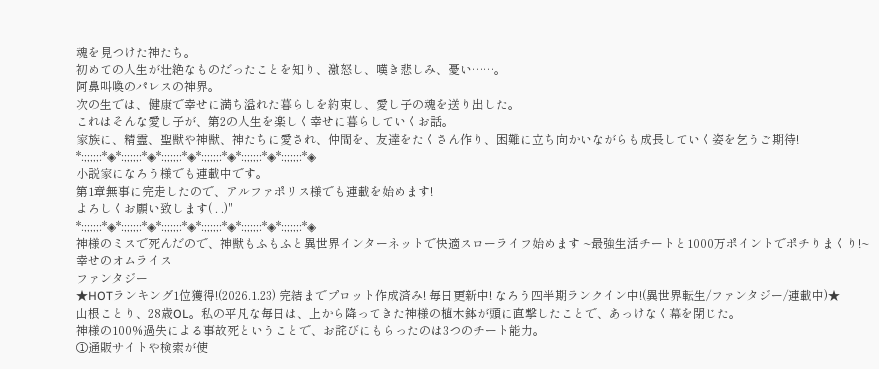魂を見つけた神たち。
初めての人生が壮絶なものだったことを知り、激怒し、嘆き悲しみ、憂い……。
阿鼻叫喚のパレスの神界。
次の生では、健康で幸せに満ち溢れた暮らしを約束し、愛し子の魂を送り出した。
これはそんな愛し子が、第2の人生を楽しく幸せに暮らしていくお話。
家族に、精霊、聖獣や神獣、神たちに愛され、仲間を、友達をたくさん作り、困難に立ち向かいながらも成長していく姿を乞うご期待!
*:;;;;;:*◈*:;;;;;:*◈*:;;;;;:*◈*:;;;;;:*◈*:;;;;;:*◈*:;;;;;:*◈
小説家になろう様でも連載中です。
第1章無事に完走したので、アルファポリス様でも連載を始めます!
よろしくお願い致します( . .)"
*:;;;;;:*◈*:;;;;;:*◈*:;;;;;:*◈*:;;;;;:*◈*:;;;;;:*◈*:;;;;;:*◈
神様のミスで死んだので、神獣もふもふと異世界インターネットで快適スローライフ始めます ~最強生活チートと1000万ポイントでポチりまくり!~
幸せのオムライス
ファンタジー
★HOTランキング1位獲得!(2026.1.23) 完結までプロット作成済み! 毎日更新中! なろう四半期ランクイン中!(異世界転生/ファンタジー/連載中)★
山根ことり、28歳OL。私の平凡な毎日は、上から降ってきた神様の植木鉢が頭に直撃したことで、あっけなく幕を閉じた。
神様の100%過失による事故死ということで、お詫びにもらったのは3つのチート能力。
①通販サイトや検索が使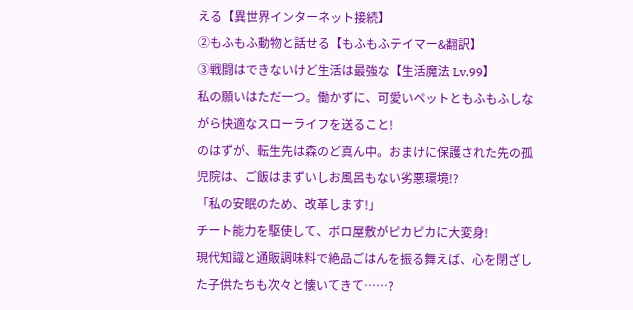える【異世界インターネット接続】
②もふもふ動物と話せる【もふもふテイマー&翻訳】
③戦闘はできないけど生活は最強な【生活魔法 Lv.99】
私の願いはただ一つ。働かずに、可愛いペットともふもふしながら快適なスローライフを送ること!
のはずが、転生先は森のど真ん中。おまけに保護された先の孤児院は、ご飯はまずいしお風呂もない劣悪環境!?
「私の安眠のため、改革します!」
チート能力を駆使して、ボロ屋敷がピカピカに大変身!
現代知識と通販調味料で絶品ごはんを振る舞えば、心を閉ざした子供たちも次々と懐いてきて……?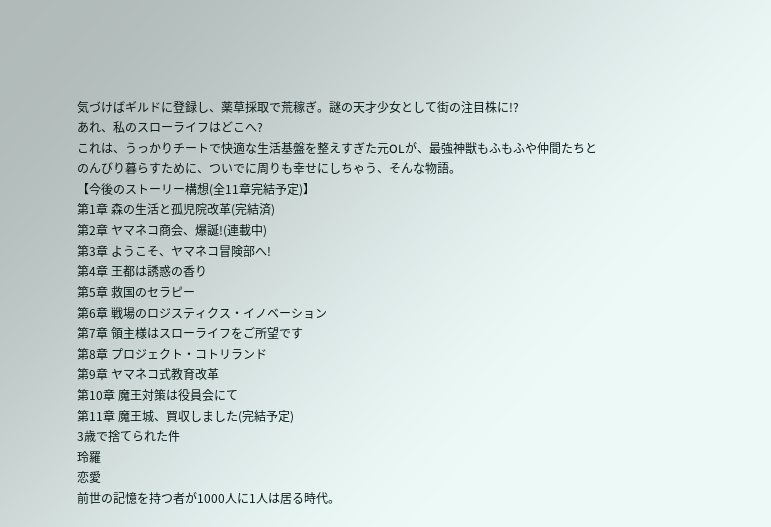気づけばギルドに登録し、薬草採取で荒稼ぎ。謎の天才少女として街の注目株に!?
あれ、私のスローライフはどこへ?
これは、うっかりチートで快適な生活基盤を整えすぎた元OLが、最強神獣もふもふや仲間たちとのんびり暮らすために、ついでに周りも幸せにしちゃう、そんな物語。
【今後のストーリー構想(全11章完結予定)】
第1章 森の生活と孤児院改革(完結済)
第2章 ヤマネコ商会、爆誕!(連載中)
第3章 ようこそ、ヤマネコ冒険部へ!
第4章 王都は誘惑の香り
第5章 救国のセラピー
第6章 戦場のロジスティクス・イノベーション
第7章 領主様はスローライフをご所望です
第8章 プロジェクト・コトリランド
第9章 ヤマネコ式教育改革
第10章 魔王対策は役員会にて
第11章 魔王城、買収しました(完結予定)
3歳で捨てられた件
玲羅
恋愛
前世の記憶を持つ者が1000人に1人は居る時代。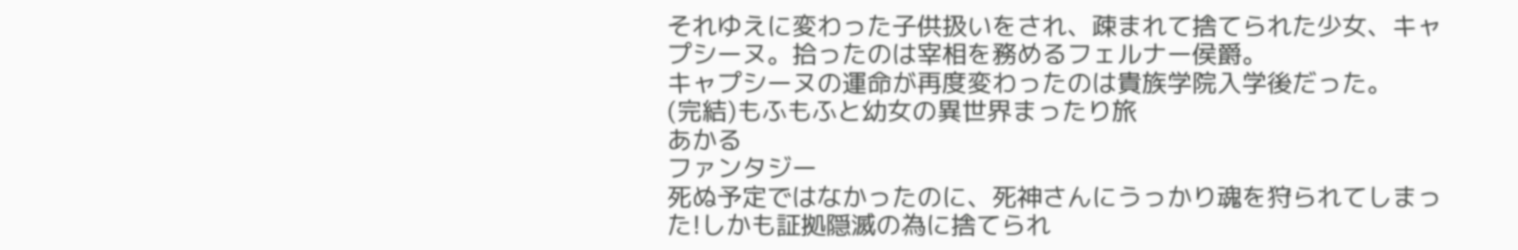それゆえに変わった子供扱いをされ、疎まれて捨てられた少女、キャプシーヌ。拾ったのは宰相を務めるフェルナー侯爵。
キャプシーヌの運命が再度変わったのは貴族学院入学後だった。
(完結)もふもふと幼女の異世界まったり旅
あかる
ファンタジー
死ぬ予定ではなかったのに、死神さんにうっかり魂を狩られてしまった!しかも証拠隠滅の為に捨てられ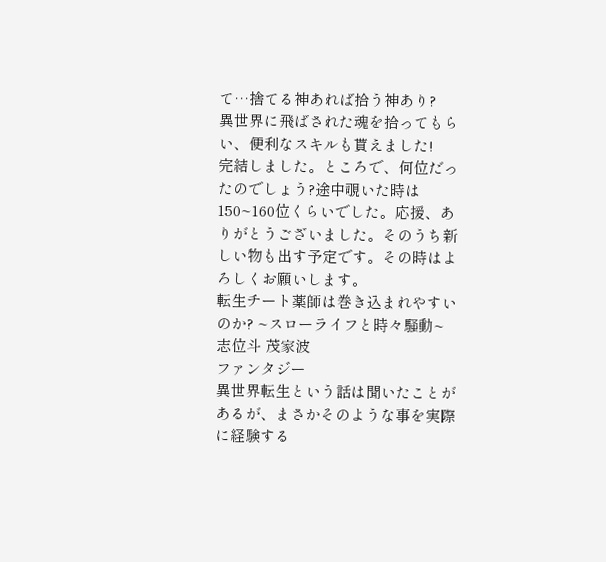て…捨てる神あれば拾う神あり?
異世界に飛ばされた魂を拾ってもらい、便利なスキルも貰えました!
完結しました。ところで、何位だったのでしょう?途中覗いた時は150~160位くらいでした。応援、ありがとうございました。そのうち新しい物も出す予定です。その時はよろしくお願いします。
転生チート薬師は巻き込まれやすいのか? ~スローライフと時々騒動~
志位斗 茂家波
ファンタジー
異世界転生という話は聞いたことがあるが、まさかそのような事を実際に経験する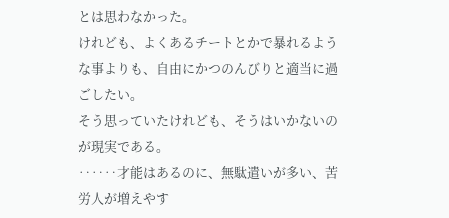とは思わなかった。
けれども、よくあるチートとかで暴れるような事よりも、自由にかつのんびりと適当に過ごしたい。
そう思っていたけれども、そうはいかないのが現実である。
‥‥‥才能はあるのに、無駄遣いが多い、苦労人が増えやす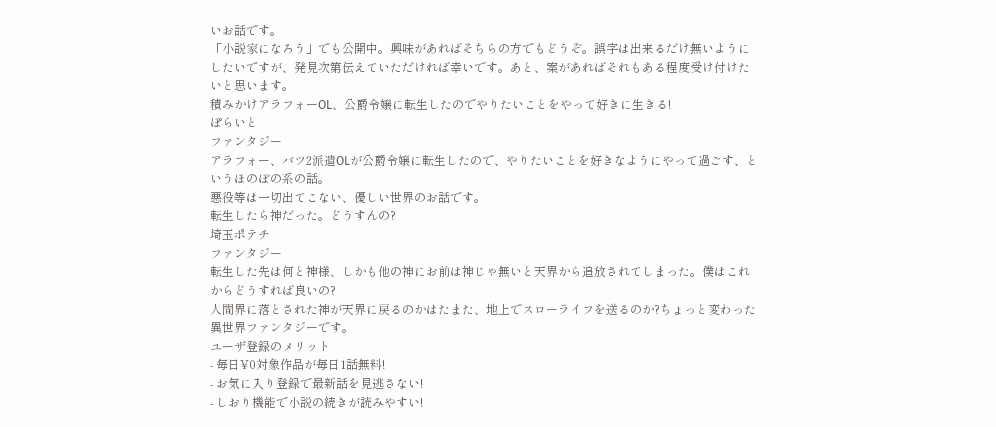いお話です。
「小説家になろう」でも公開中。興味があればそちらの方でもどうぞ。誤字は出来るだけ無いようにしたいですが、発見次第伝えていただければ幸いです。あと、案があればそれもある程度受け付けたいと思います。
積みかけアラフォーOL、公爵令嬢に転生したのでやりたいことをやって好きに生きる!
ぽらいと
ファンタジー
アラフォー、バツ2派遣OLが公爵令嬢に転生したので、やりたいことを好きなようにやって過ごす、というほのぼの系の話。
悪役等は一切出てこない、優しい世界のお話です。
転生したら神だった。どうすんの?
埼玉ポテチ
ファンタジー
転生した先は何と神様、しかも他の神にお前は神じゃ無いと天界から追放されてしまった。僕はこれからどうすれば良いの?
人間界に落とされた神が天界に戻るのかはたまた、地上でスローライフを送るのか?ちょっと変わった異世界ファンタジーです。
ユーザ登録のメリット
- 毎日¥0対象作品が毎日1話無料!
- お気に入り登録で最新話を見逃さない!
- しおり機能で小説の続きが読みやすい!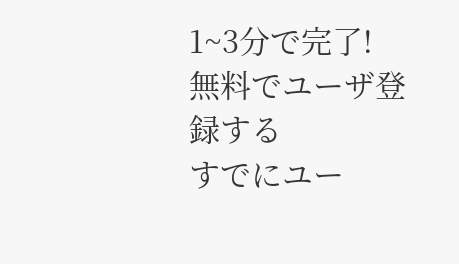1~3分で完了!
無料でユーザ登録する
すでにユー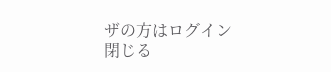ザの方はログイン
閉じる